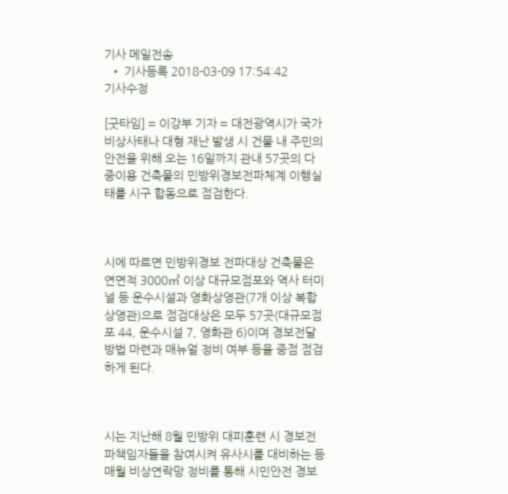기사 메일전송
  • 기사등록 2018-03-09 17:54:42
기사수정

[굿타임] = 이강부 기자 = 대전광역시가 국가비상사태나 대형 재난 발생 시 건물 내 주민의 안전을 위해 오는 16일까지 관내 57곳의 다중이용 건축물의 민방위경보전파체계 이행실태를 시구 합동으로 점검한다.



시에 따르면 민방위경보 전파대상 건축물은 연면적 3000㎡ 이상 대규모점포와 역사 터미널 등 운수시설과 영화상영관(7개 이상 복합상영관)으로 점검대상은 모두 57곳(대규모점포 44, 운수시설 7, 영화관 6)이며 경보전달방법 마련과 매뉴얼 정비 여부 등을 중점 점검하게 된다.



시는 지난해 8월 민방위 대피훈련 시 경보전파책임자들을 참여시켜 유사시를 대비하는 등 매월 비상연락망 정비를 통해 시민안전 경보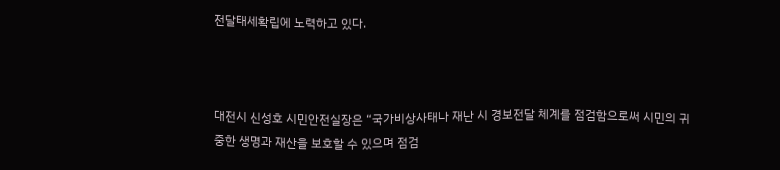전달태세확립에 노력하고 있다.



대전시 신성호 시민안전실장은 “국가비상사태나 재난 시 경보전달 체계를 점검함으로써 시민의 귀중한 생명과 재산을 보호할 수 있으며 점검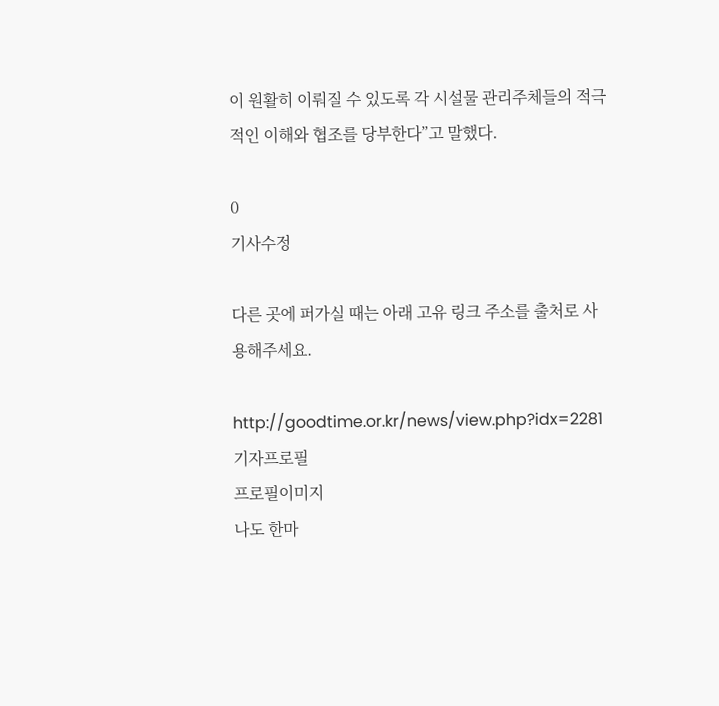이 원활히 이뤄질 수 있도록 각 시설물 관리주체들의 적극적인 이해와 협조를 당부한다”고 말했다.

0
기사수정

다른 곳에 퍼가실 때는 아래 고유 링크 주소를 출처로 사용해주세요.

http://goodtime.or.kr/news/view.php?idx=2281
기자프로필
프로필이미지
나도 한마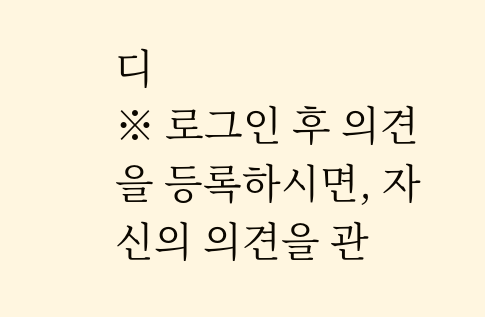디
※ 로그인 후 의견을 등록하시면, 자신의 의견을 관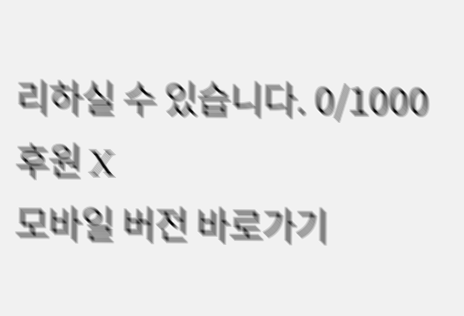리하실 수 있습니다. 0/1000
후원 X
모바일 버전 바로가기